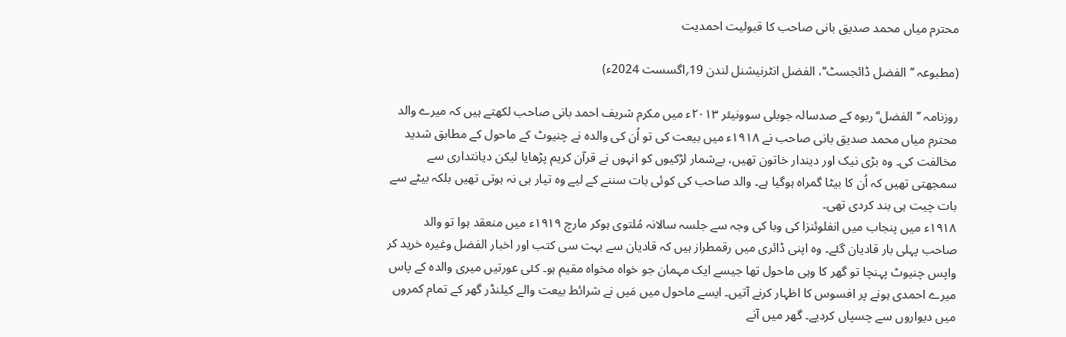محترم میاں محمد صدیق بانی صاحب کا قبولیت احمدیت

(مطبوعہ ’’الفضل ڈائجسٹ‘‘، الفضل انٹرنیشنل لندن 19؍اگسست 2024ء)

روزنامہ ’’الفضل‘‘ ربوہ کے صدسالہ جوبلی سوونیئر ۲۰۱۳ء میں مکرم شریف احمد بانی صاحب لکھتے ہیں کہ میرے والد محترم میاں محمد صدیق بانی صاحب نے ۱۹۱۸ء میں بیعت کی تو اُن کی والدہ نے چنیوٹ کے ماحول کے مطابق شدید مخالفت کی۔ وہ بڑی نیک اور دیندار خاتون تھیں، بےشمار لڑکیوں کو انہوں نے قرآن کریم پڑھایا لیکن دیانتداری سے سمجھتی تھیں کہ اُن کا بیٹا گمراہ ہوگیا ہے۔ والد صاحب کی کوئی بات سننے کے لیے وہ تیار ہی نہ ہوتی تھیں بلکہ بیٹے سے بات چیت ہی بند کردی تھی۔
۱۹۱۸ء میں پنجاب میں انفلوئنزا کی وبا کی وجہ سے جلسہ سالانہ مُلتوی ہوکر مارچ ۱۹۱۹ء میں منعقد ہوا تو والد صاحب پہلی بار قادیان گئے۔ وہ اپنی ڈائری میں رقمطراز ہیں کہ قادیان سے بہت سی کتب اور اخبار الفضل وغیرہ خرید کر واپس چنیوٹ پہنچا تو گھر کا وہی ماحول تھا جیسے ایک مہمان جو خواہ مخواہ مقیم ہو۔ کئی عورتیں میری والدہ کے پاس میرے احمدی ہونے پر افسوس کا اظہار کرنے آتیں۔ ایسے ماحول میں مَیں نے شرائط بیعت والے کیلنڈر گھر کے تمام کمروں میں دیواروں سے چسپاں کردیے۔ گھر میں آنے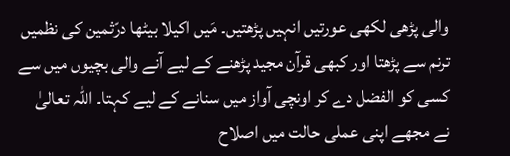والی پڑھی لکھی عورتیں انہیں پڑھتیں۔ مَیں اکیلا بیٹھا درّثمین کی نظمیں ترنم سے پڑھتا اور کبھی قرآن مجید پڑھنے کے لیے آنے والی بچیوں میں سے کسی کو الفضل دے کر اونچی آواز میں سنانے کے لیے کہتا۔ اللہ تعالیٰ نے مجھے اپنی عملی حالت میں اصلاح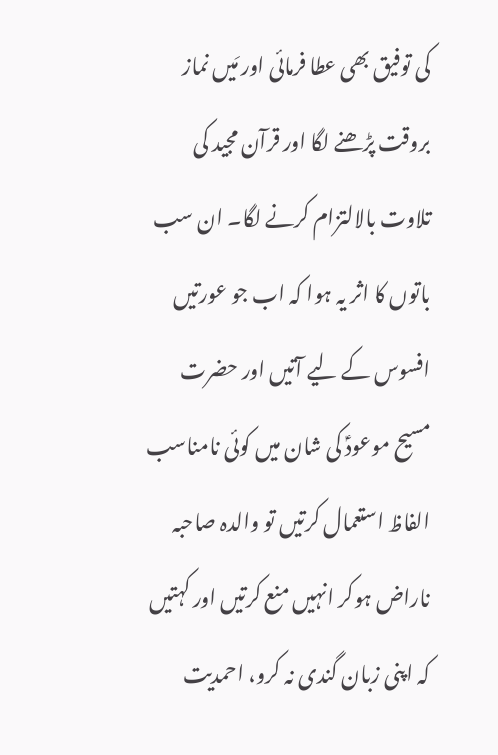کی توفیق بھی عطا فرمائی اور مَیں نماز بروقت پڑھنے لگا اور قرآن مجید کی تلاوت بالالتزام کرنے لگا۔ ان سب باتوں کا اثر یہ ہوا کہ اب جو عورتیں افسوس کے لیے آتیں اور حضرت مسیح موعودؑ کی شان میں کوئی نامناسب الفاظ استعمال کرتیں تو والدہ صاحبہ ناراض ہوکر انہیں منع کرتیں اور کہتیں کہ اپنی زبان گندی نہ کرو، احمدیت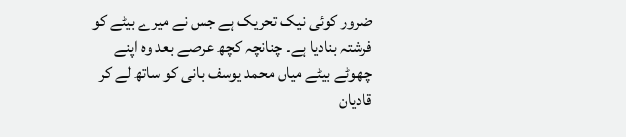ضرور کوئی نیک تحریک ہے جس نے میرے بیٹے کو فرشتہ بنادیا ہے۔ چنانچہ کچھ عرصے بعد وہ اپنے چھوٹے بیٹے میاں محمد یوسف بانی کو ساتھ لے کر قادیان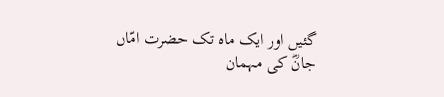گئیں اور ایک ماہ تک حضرت امّاں جانؓ کی مہمان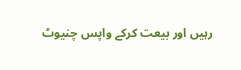رہیں اور بیعت کرکے واپس چنیوٹ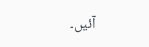آئیں۔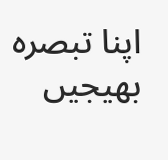اپنا تبصرہ بھیجیں